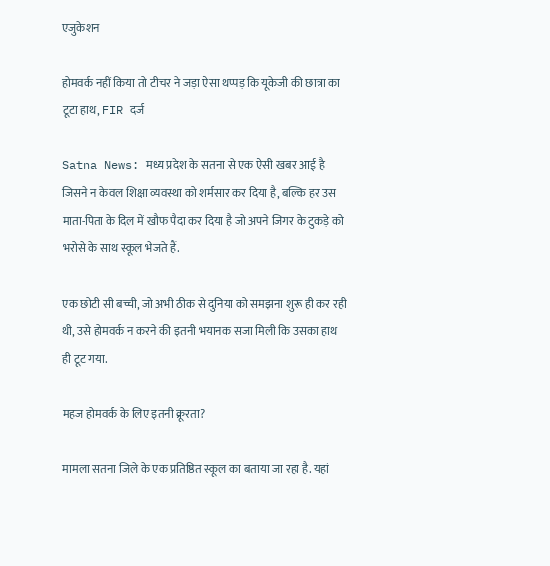एजुकेशन

होमवर्क नहीं किया तो टीचर ने जड़ा ऐसा थप्पड़ कि यूकेजी की छात्रा का टूटा हाथ, FIR दर्ज

Satna News: मध्य प्रदेश के सतना से एक ऐसी खबर आई है जिसने न केवल शिक्षा व्यवस्था को शर्मसार कर दिया है, बल्कि हर उस माता-पिता के दिल में खौफ पैदा कर दिया है जो अपने जिगर के टुकड़े को भरोसे के साथ स्कूल भेजते हैं.

एक छोटी सी बच्ची, जो अभी ठीक से दुनिया को समझना शुरू ही कर रही थी, उसे होमवर्क न करने की इतनी भयानक सजा मिली कि उसका हाथ ही टूट गया.

महज होमवर्क के लिए इतनी क्रूरता?

मामला सतना जिले के एक प्रतिष्ठित स्कूल का बताया जा रहा है. यहां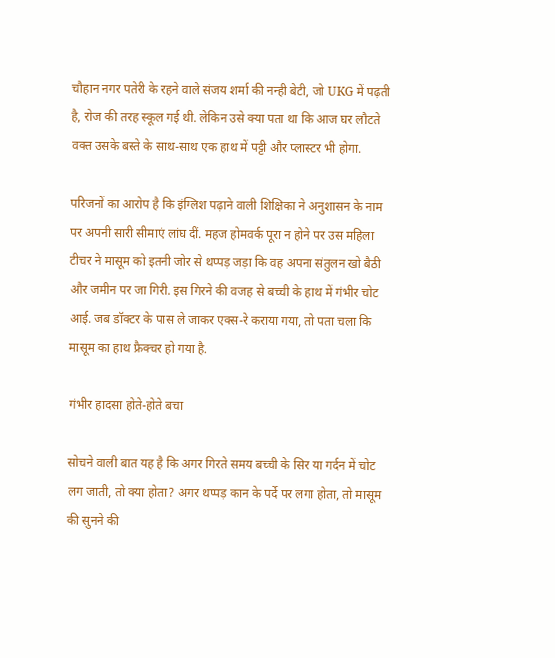चौहान नगर पतेरी के रहने वाले संजय शर्मा की नन्ही बेटी, जो UKG में पढ़ती है, रोज की तरह स्कूल गई थी. लेकिन उसे क्या पता था कि आज घर लौटते वक्त उसके बस्ते के साथ-साथ एक हाथ में पट्टी और प्लास्टर भी होगा.

परिजनों का आरोप है कि इंग्लिश पढ़ाने वाली शिक्षिका ने अनुशासन के नाम पर अपनी सारी सीमाएं लांघ दीं. महज होमवर्क पूरा न होने पर उस महिला टीचर ने मासूम को इतनी जोर से थप्पड़ जड़ा कि वह अपना संतुलन खो बैठी और जमीन पर जा गिरी. इस गिरने की वजह से बच्ची के हाथ में गंभीर चोट आई. जब डॉक्टर के पास ले जाकर एक्स-रे कराया गया, तो पता चला कि मासूम का हाथ फ्रैक्चर हो गया है.

गंभीर हादसा होते-होते बचा

सोचने वाली बात यह है कि अगर गिरते समय बच्ची के सिर या गर्दन में चोट लग जाती, तो क्या होता? अगर थप्पड़ कान के पर्दे पर लगा होता, तो मासूम की सुनने की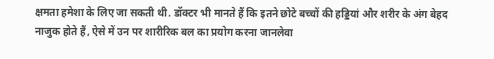क्षमता हमेशा के लिए जा सकती थी. डॉक्टर भी मानते हैं कि इतने छोटे बच्चों की हड्डियां और शरीर के अंग बेहद नाजुक होते हैं, ऐसे में उन पर शारीरिक बल का प्रयोग करना जानलेवा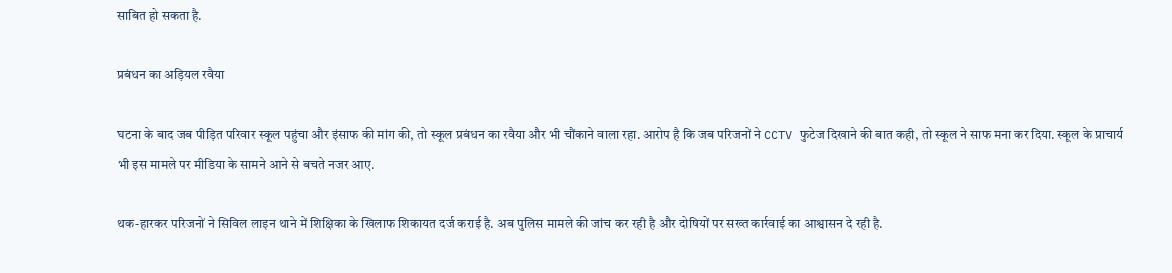साबित हो सकता है.

प्रबंधन का अड़ियल रवैया

घटना के बाद जब पीड़ित परिवार स्कूल पहुंचा और इंसाफ की मांग की, तो स्कूल प्रबंधन का रवैया और भी चौंकाने वाला रहा. आरोप है कि जब परिजनों ने CCTV फुटेज दिखाने की बात कही, तो स्कूल ने साफ मना कर दिया. स्कूल के प्राचार्य भी इस मामले पर मीडिया के सामने आने से बचते नजर आए.

थक-हारकर परिजनों ने सिविल लाइन थाने में शिक्षिका के खिलाफ शिकायत दर्ज कराई है. अब पुलिस मामले की जांच कर रही है और दोषियों पर सख्त कार्रवाई का आश्वासन दे रही है.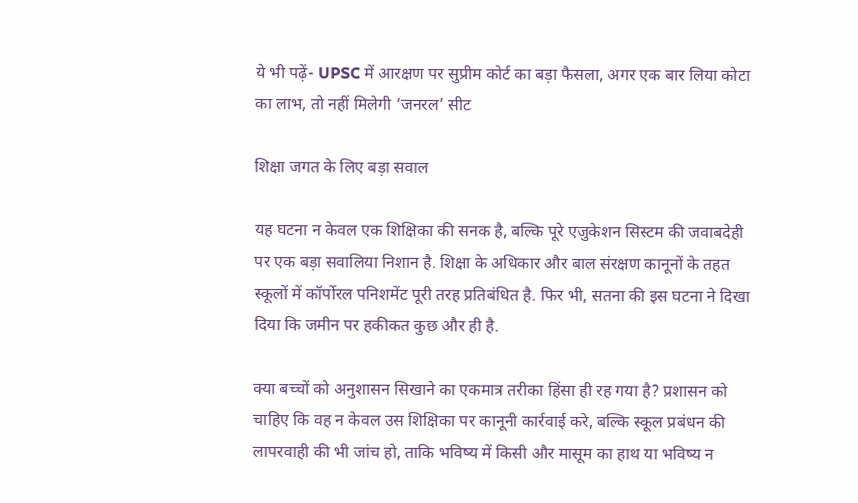ये भी पढ़ें- UPSC में आरक्षण पर सुप्रीम कोर्ट का बड़ा फैसला, अगर एक बार लिया कोटा का लाभ, तो नहीं मिलेगी ‘जनरल’ सीट

शिक्षा जगत के लिए बड़ा सवाल

यह घटना न केवल एक शिक्षिका की सनक है, बल्कि पूरे एजुकेशन सिस्टम की जवाबदेही पर एक बड़ा सवालिया निशान है. शिक्षा के अधिकार और बाल संरक्षण कानूनों के तहत स्कूलों में कॉर्पोरल पनिशमेंट पूरी तरह प्रतिबंधित है. फिर भी, सतना की इस घटना ने दिखा दिया कि जमीन पर हकीकत कुछ और ही है.

क्या बच्चों को अनुशासन सिखाने का एकमात्र तरीका हिंसा ही रह गया है? प्रशासन को चाहिए कि वह न केवल उस शिक्षिका पर कानूनी कार्रवाई करे, बल्कि स्कूल प्रबंधन की लापरवाही की भी जांच हो, ताकि भविष्य में किसी और मासूम का हाथ या भविष्य न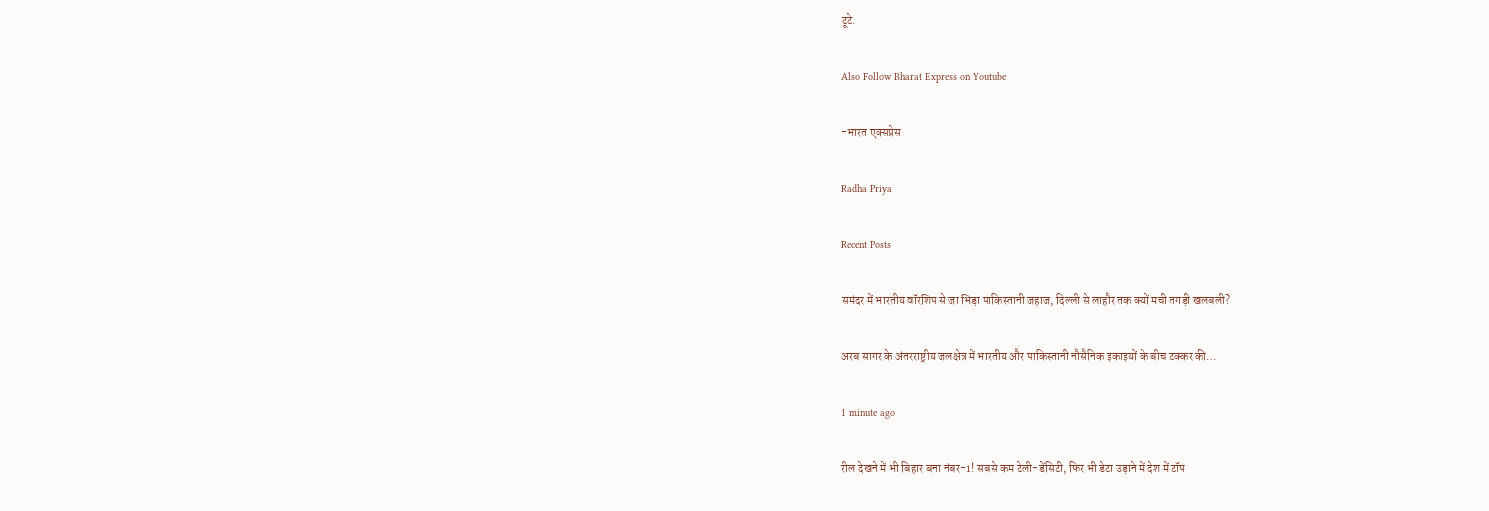टूटे.

Also Follow Bharat Express on Youtube

-भारत एक्सप्रेस

Radha Priya

Recent Posts

समंदर में भारतीय वॉरशिप से जा भिड़ा पाकिस्तानी जहाज, दिल्ली से लाहौर तक क्यों मची तगड़ी खलबली?

अरब सागर के अंतरराष्ट्रीय जलक्षेत्र में भारतीय और पाकिस्तानी नौसैनिक इकाइयों के बीच टक्कर की…

1 minute ago

रील देखने में भी बिहार बना नंबर-1! सबसे कम टेली-डेंसिटी, फिर भी डेटा उड़ाने में देश में टॉप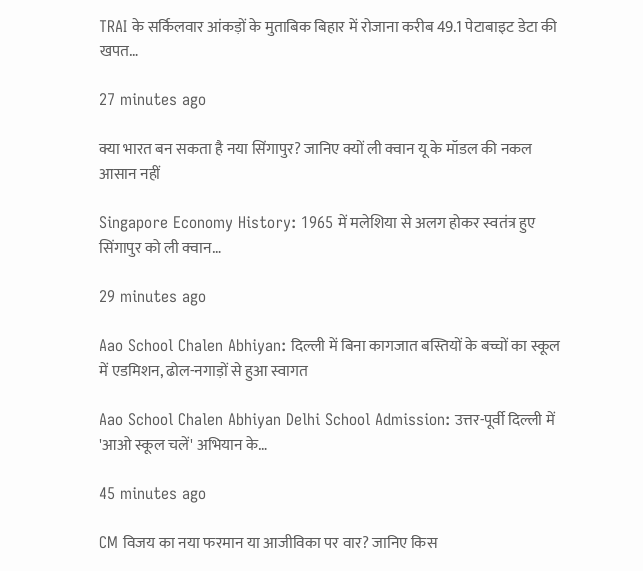TRAI के सर्किलवार आंकड़ों के मुताबिक बिहार में रोजाना करीब 49.1 पेटाबाइट डेटा की खपत…

27 minutes ago

क्या भारत बन सकता है नया सिंगापुर? जानिए क्यों ली क्वान यू के मॉडल की नकल आसान नहीं

Singapore Economy History: 1965 में मलेशिया से अलग होकर स्वतंत्र हुए सिंगापुर को ली क्वान…

29 minutes ago

Aao School Chalen Abhiyan: दिल्ली में बिना कागजात बस्तियों के बच्चों का स्कूल में एडमिशन, ढोल-नगाड़ों से हुआ स्वागत

Aao School Chalen Abhiyan Delhi School Admission: उत्तर-पूर्वी दिल्ली में 'आओ स्कूल चलें' अभियान के…

45 minutes ago

CM विजय का नया फरमान या आजीविका पर वार? जानिए किस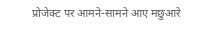प्रोजेक्ट पर आमने-सामने आए मछुआरे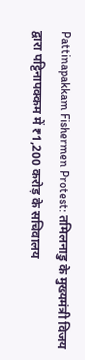Pattinapakkam Fishermen Protest: तमिलनाडु के मुख्यमंत्री विजय द्वारा पट्टिनापक्कम में ₹1,200 करोड़ के सचिवालय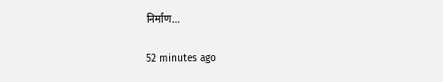निर्माण…

52 minutes ago